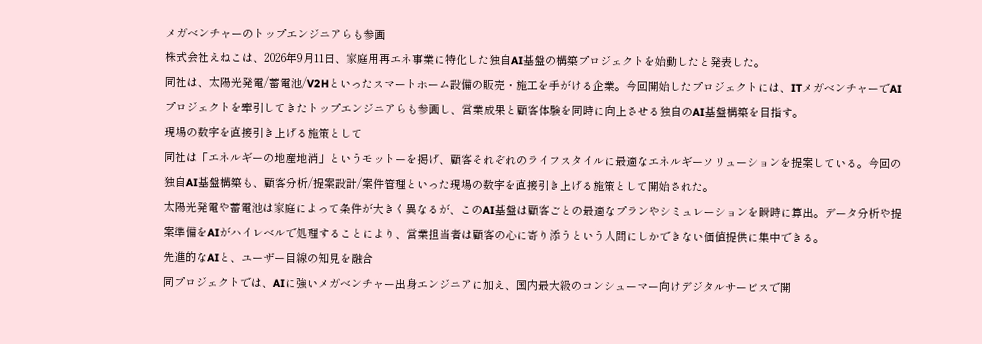メガベンチャーのトップエンジニアらも参画
株式会社えねこは、2026年9月11日、家庭用再エネ事業に特化した独自AI基盤の構築プロジェクトを始動したと発表した。
同社は、太陽光発電/蓄電池/V2Hといったスマートホーム設備の販売・施工を手がける企業。今回開始したプロジェクトには、ITメガベンチャーでAIプロジェクトを牽引してきたトップエンジニアらも参画し、営業成果と顧客体験を同時に向上させる独自のAI基盤構築を目指す。
現場の数字を直接引き上げる施策として
同社は「エネルギーの地産地消」というモットーを掲げ、顧客それぞれのライフスタイルに最適なエネルギーソリューションを提案している。今回の独自AI基盤構築も、顧客分析/提案設計/案件管理といった現場の数字を直接引き上げる施策として開始された。
太陽光発電や蓄電池は家庭によって条件が大きく異なるが、このAI基盤は顧客ごとの最適なプランやシミュレーションを瞬時に算出。データ分析や提案準備をAIがハイレベルで処理することにより、営業担当者は顧客の心に寄り添うという人間にしかできない価値提供に集中できる。
先進的なAIと、ユーザー目線の知見を融合
同プロジェクトでは、AIに強いメガベンチャー出身エンジニアに加え、国内最大級のコンシューマー向けデジタルサービスで開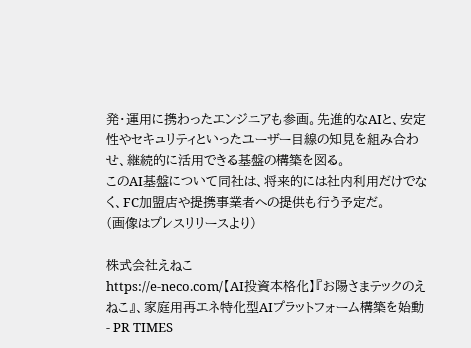発・運用に携わったエンジニアも参画。先進的なAIと、安定性やセキュリティといったユーザー目線の知見を組み合わせ、継続的に活用できる基盤の構築を図る。
このAI基盤について同社は、将来的には社内利用だけでなく、FC加盟店や提携事業者への提供も行う予定だ。
(画像はプレスリリースより)

株式会社えねこ
https://e-neco.com/【AI投資本格化】『お陽さまテックのえねこ』、家庭用再エネ特化型AIプラットフォーム構築を始動 - PR TIMES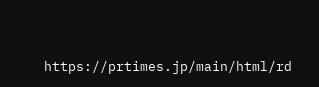https://prtimes.jp/main/html/rd